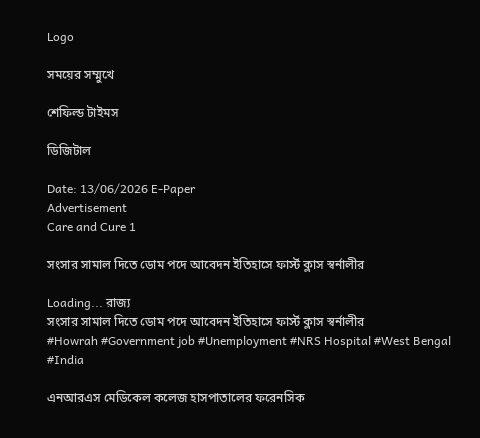Logo

সময়ের সম্মুখে

শেফিল্ড টাইমস

ডিজিটাল

Date: 13/06/2026 E-Paper
Advertisement
Care and Cure 1

সংসার সামাল দিতে ডোম পদে আবেদন ইতিহাসে ফার্স্ট ক্লাস স্বর্নালীর

Loading... রাজ্য
সংসার সামাল দিতে ডোম পদে আবেদন ইতিহাসে ফার্স্ট ক্লাস স্বর্নালীর
#Howrah #Government job #Unemployment #NRS Hospital #West Bengal #India

এনআরএস মেডিকেল কলেজ হাসপাতালের ফরেনসিক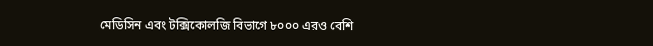মেডিসিন এবং টক্সিকোলজি বিভাগে ৮০০০ এরও বেশি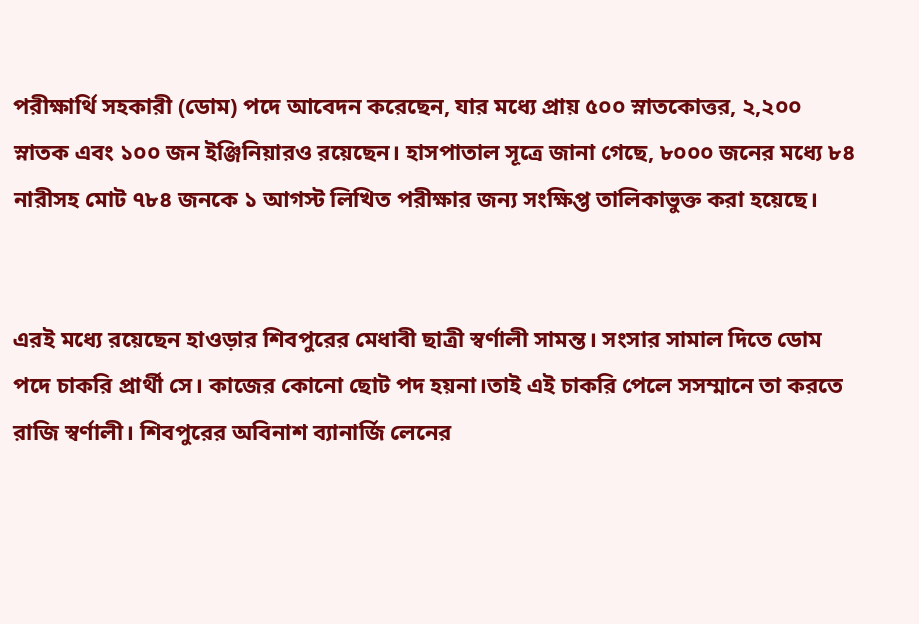পরীক্ষার্থি সহকারী (ডোম) পদে আবেদন করেছেন, যার মধ্যে প্রায় ৫০০ স্নাতকোত্তর, ২,২০০ স্নাতক এবং ১০০ জন ইঞ্জিনিয়ারও রয়েছেন। হাসপাতাল সূত্রে জানা গেছে, ৮০০০ জনের মধ্যে ৮৪ নারীসহ মোট ৭৮৪ জনকে ১ আগস্ট লিখিত পরীক্ষার জন্য সংক্ষিপ্ত তালিকাভুক্ত করা হয়েছে।


এরই মধ্যে রয়েছেন হাওড়ার শিবপুরের মেধাবী ছাত্রী স্বর্ণালী সামন্ত। সংসার সামাল দিতে ডোম পদে চাকরি প্রার্থী সে। কাজের কোনো ছোট পদ হয়না।তাই এই চাকরি পেলে সসম্মানে তা করতে রাজি স্বর্ণালী। শিবপুরের অবিনাশ ব্যানার্জি লেনের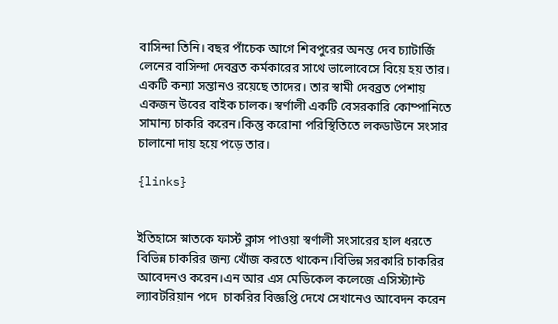বাসিন্দা তিনি। বছর পাঁচেক আগে শিবপুরের অনন্ত দেব চ্যাটার্জি লেনের বাসিন্দা দেবব্রত কর্মকারের সাথে ভালোবেসে বিয়ে হয় তার। একটি কন্যা সন্তানও রয়েছে তাদের। তার স্বামী দেবব্রত পেশায় একজন উবের বাইক চালক। স্বর্ণালী একটি বেসরকারি কোম্পানিতে সামান্য চাকরি করেন।কিন্তু করোনা পরিস্থিতিতে লকডাউনে সংসার চালানো দায় হয়ে পড়ে তার।

{links}


ইতিহাসে স্নাতকে ফার্স্ট ক্লাস পাওয়া স্বর্ণালী সংসারের হাল ধরতে বিভিন্ন চাকরির জন্য খোঁজ করতে থাকেন।বিভিন্ন সরকারি চাকরির আবেদনও করেন।এন আর এস মেডিকেল কলেজে এসিস্ট্যান্ট ল্যাবটরিয়ান পদে  চাকরির বিজ্ঞপ্তি দেখে সেখানেও আবেদন করেন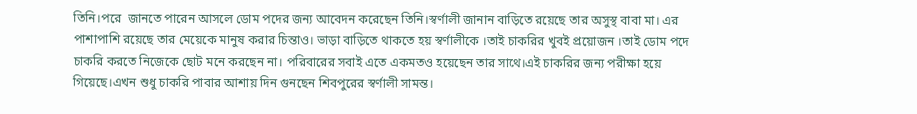তিনি।পরে  জানতে পারেন আসলে ডোম পদের জন্য আবেদন করেছেন তিনি।স্বর্ণালী জানান বাড়িতে রয়েছে তার অসুস্থ বাবা মা। এর পাশাপাশি রয়েছে তার মেয়েকে মানুষ করার চিন্তাও। ভাড়া বাড়িতে থাকতে হয় স্বর্ণালীকে ।তাই চাকরির খুবই প্রয়োজন ।তাই ডোম পদে চাকরি করতে নিজেকে ছোট মনে করছেন না। পরিবারের সবাই এতে একমতও হয়েছেন তার সাথে।এই চাকরির জন্য পরীক্ষা হয়ে গিয়েছে।এখন শুধু চাকরি পাবার আশায় দিন গুনছেন শিবপুরের স্বর্ণালী সামন্ত।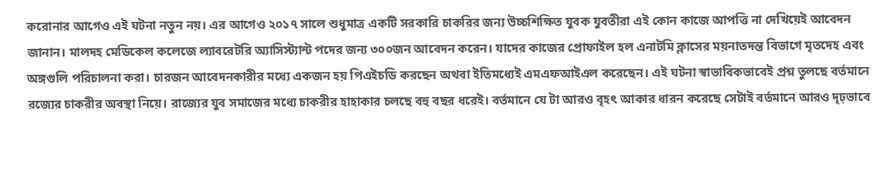করোনার আগেও এই ঘটনা নতুন নয়। এর আগেও ২০১৭ সালে শুধুমাত্র একটি সরকারি চাকরির জন্য উচ্চশিক্ষিত যুবক যুবতীরা এই কোন কাজে আপত্তি না দেখিয়েই আবেদন জানান। মালদহ মেডিকেল কলেজে ল্যাবরেটরি অ্যাসিস্ট্যান্ট পদের জন্য ৩০০জন আবেদন করেন। যাদের কাজের প্রোফাইল হল এনাটমি ক্লাসের ময়নাতদন্ত বিভাগে মৃতদেহ এবং অঙ্গগুলি পরিচালনা করা। চারজন আবেদনকারীর মধ্যে একজন হয় পিএইচডি করছেন অথবা ইতিমধ্যেই এমএফআইএল করেছেন। এই ঘটনা স্বাভাবিকভাবেই প্রশ্ন তুলছে বর্তমানে রজ্যের চাকরীর অবস্থা নিয়ে। রাজ্যের যুব সমাজের মধ্যে চাকরীর হাহাকার চলছে বহু বছর ধরেই। বর্তমানে যে টা আরও বৃহৎ আকার ধারন করেছে সেটাই বর্তমানে আরও দৃঢ়ভাবে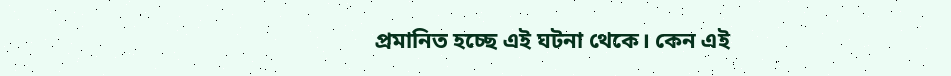প্রমানিত হচ্ছে এই ঘটনা থেকে। কেন এই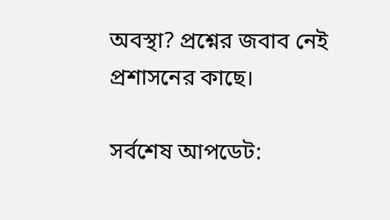অবস্থা? প্রশ্নের জবাব নেই প্রশাসনের কাছে।

সর্বশেষ আপডেট: